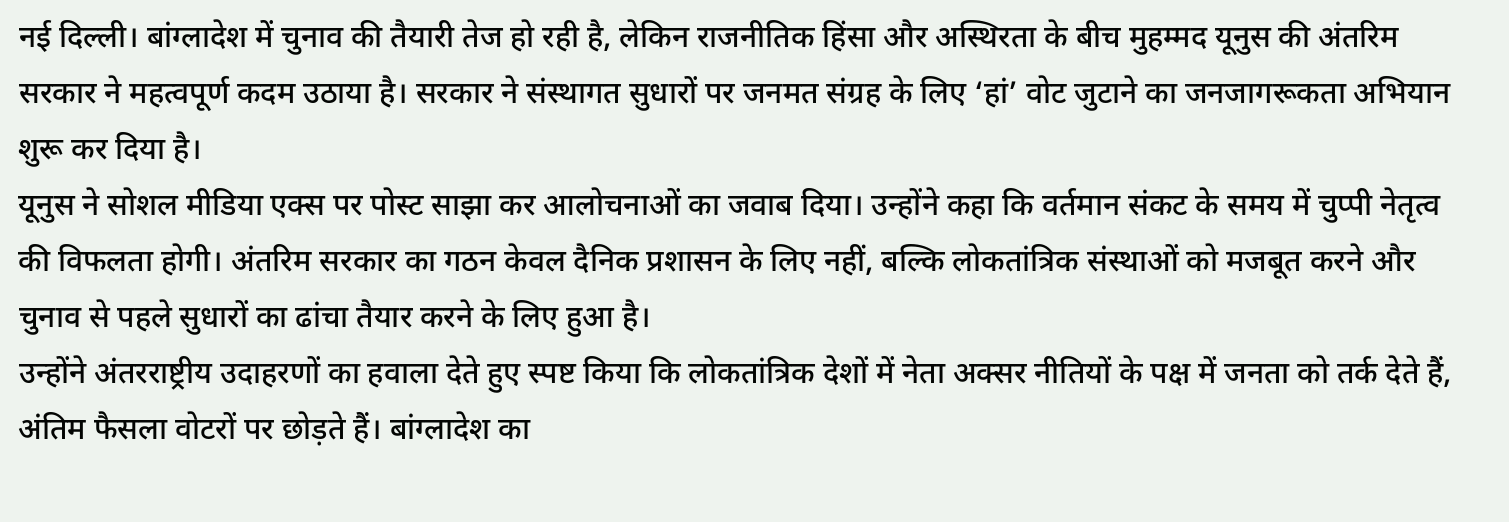नई दिल्ली। बांग्लादेश में चुनाव की तैयारी तेज हो रही है, लेकिन राजनीतिक हिंसा और अस्थिरता के बीच मुहम्मद यूनुस की अंतरिम सरकार ने महत्वपूर्ण कदम उठाया है। सरकार ने संस्थागत सुधारों पर जनमत संग्रह के लिए ‘हां’ वोट जुटाने का जनजागरूकता अभियान शुरू कर दिया है।
यूनुस ने सोशल मीडिया एक्स पर पोस्ट साझा कर आलोचनाओं का जवाब दिया। उन्होंने कहा कि वर्तमान संकट के समय में चुप्पी नेतृत्व की विफलता होगी। अंतरिम सरकार का गठन केवल दैनिक प्रशासन के लिए नहीं, बल्कि लोकतांत्रिक संस्थाओं को मजबूत करने और चुनाव से पहले सुधारों का ढांचा तैयार करने के लिए हुआ है।
उन्होंने अंतरराष्ट्रीय उदाहरणों का हवाला देते हुए स्पष्ट किया कि लोकतांत्रिक देशों में नेता अक्सर नीतियों के पक्ष में जनता को तर्क देते हैं, अंतिम फैसला वोटरों पर छोड़ते हैं। बांग्लादेश का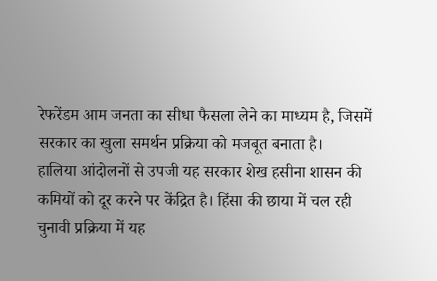रेफरेंडम आम जनता का सीधा फैसला लेने का माध्यम है, जिसमें सरकार का खुला समर्थन प्रक्रिया को मजबूत बनाता है।
हालिया आंदोलनों से उपजी यह सरकार शेख हसीना शासन की कमियों को दूर करने पर केंद्रित है। हिंसा की छाया में चल रही चुनावी प्रक्रिया में यह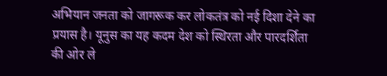अभियान जनता को जागरूक कर लोकतंत्र को नई दिशा देने का प्रयास है। यूनुस का यह कदम देश को स्थिरता और पारदर्शिता की ओर ले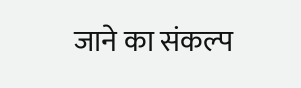जाने का संकल्प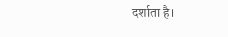दर्शाता है।